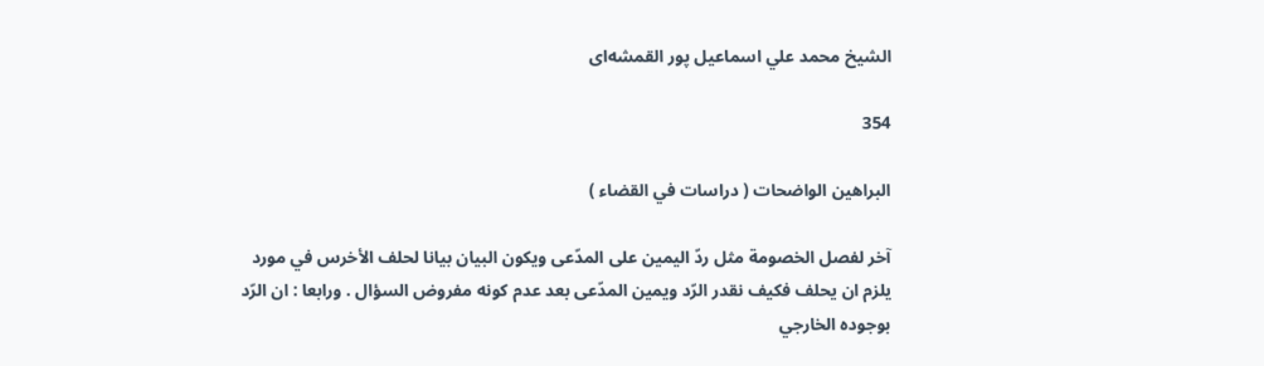الشيخ محمد علي اسماعيل پور القمشه‌اى

354

البراهين الواضحات ( دراسات في القضاء )

آخر لفصل الخصومة مثل ردّ اليمين على المدّعى ويكون البيان بيانا لحلف الأخرس في مورد يلزم ان يحلف فكيف نقدر الرّد ويمين المدّعى بعد عدم كونه مفروض السؤال . ورابعا : ان الرّد بوجوده الخارجي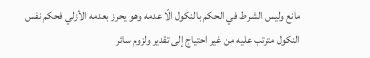مانع وليس الشرط في الحكم بالنكول الّا عدمه وهو يحرز بعدمه الأزلي فحكم نفس النكول مترتب عليه من غير احتياج إلى تقدير ولزوم سائر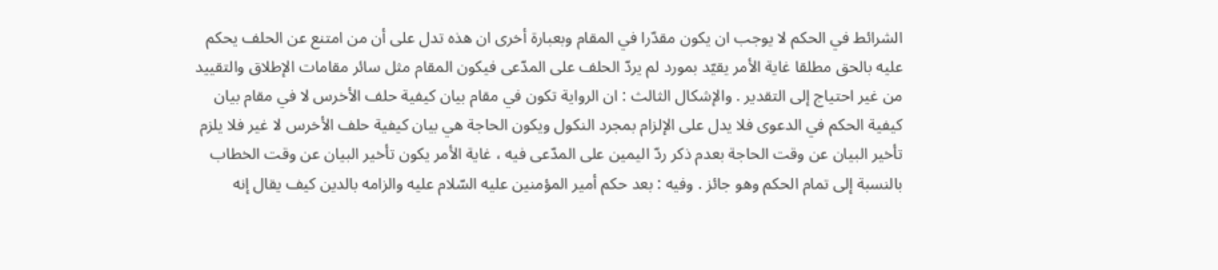الشرائط في الحكم لا يوجب ان يكون مقدّرا في المقام وبعبارة أخرى ان هذه تدل على أن من امتنع عن الحلف يحكم عليه بالحق مطلقا غاية الأمر يقيّد بمورد لم يردّ الحلف على المدّعى فيكون المقام مثل سائر مقامات الإطلاق والتقييد من غير احتياج إلى التقدير . والإشكال الثالث : ان الرواية تكون في مقام بيان كيفية حلف الأخرس لا في مقام بيان كيفية الحكم في الدعوى فلا يدل على الإلزام بمجرد النكول ويكون الحاجة هي بيان كيفية حلف الأخرس لا غير فلا يلزم تأخير البيان عن وقت الحاجة بعدم ذكر ردّ اليمين على المدّعى فيه ، غاية الأمر يكون تأخير البيان عن وقت الخطاب بالنسبة إلى تمام الحكم وهو جائز . وفيه : بعد حكم أمير المؤمنين عليه السّلام عليه والزامه بالدين كيف يقال إنه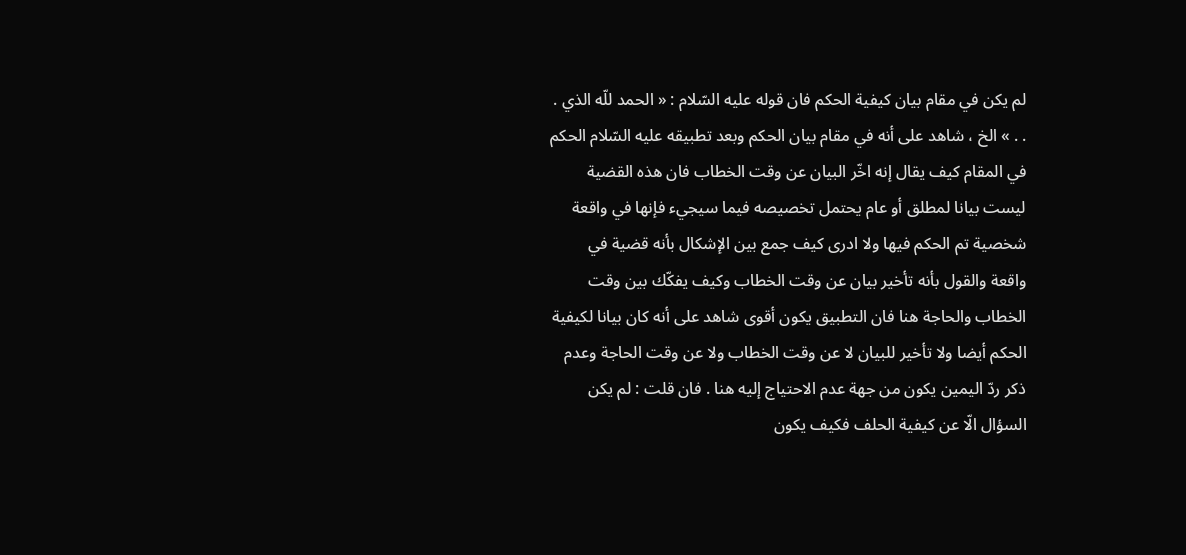لم يكن في مقام بيان كيفية الحكم فان قوله عليه السّلام : « الحمد للّه الذي . . . » الخ ، شاهد على أنه في مقام بيان الحكم وبعد تطبيقه عليه السّلام الحكم في المقام كيف يقال إنه اخّر البيان عن وقت الخطاب فان هذه القضية ليست بيانا لمطلق أو عام يحتمل تخصيصه فيما سيجيء فإنها في واقعة شخصية تم الحكم فيها ولا ادرى كيف جمع بين الإشكال بأنه قضية في واقعة والقول بأنه تأخير بيان عن وقت الخطاب وكيف يفكّك بين وقت الخطاب والحاجة هنا فان التطبيق يكون أقوى شاهد على أنه كان بيانا لكيفية الحكم أيضا ولا تأخير للبيان لا عن وقت الخطاب ولا عن وقت الحاجة وعدم ذكر ردّ اليمين يكون من جهة عدم الاحتياج إليه هنا . فان قلت : لم يكن السؤال الّا عن كيفية الحلف فكيف يكون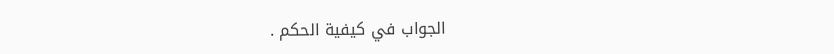الجواب في كيفية الحكم .